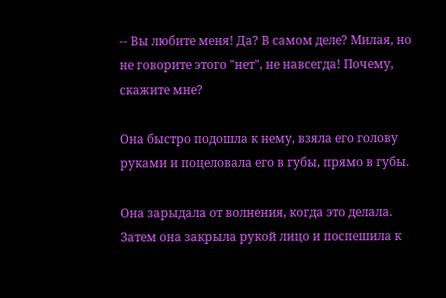-- Вы любите меня! Да? В самом деле? Милая, но не говорите этого "нет", не навсегда! Почему, скажите мне?

Она быстро подошла к нему, взяла его голову руками и поцеловала его в губы, прямо в губы.

Она зарыдала от волнения, когда это делала. Затем она закрыла рукой лицо и поспешила к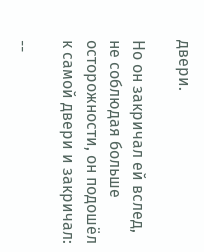двери.

Но он закричал ей вслед, не соблюдая больше осторожности, он подошёл к самой двери и закричал:

--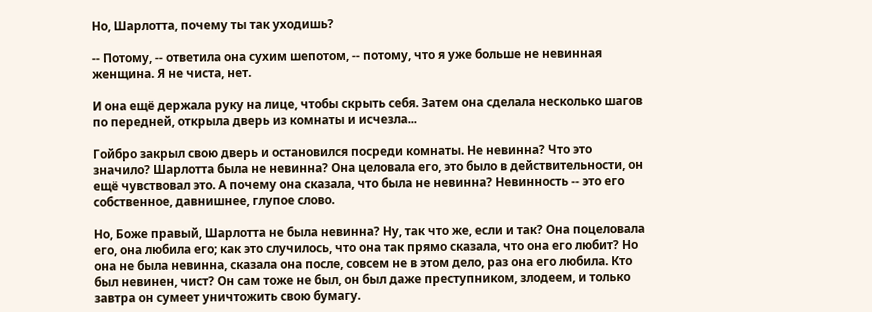Но, Шарлотта, почему ты так уходишь?

-- Потому, -- ответила она сухим шепотом, -- потому, что я уже больше не невинная женщина. Я не чиста, нет.

И она ещё держала руку на лице, чтобы скрыть себя. Затем она сделала несколько шагов по передней, открыла дверь из комнаты и исчезла...

Гойбро закрыл свою дверь и остановился посреди комнаты. Не невинна? Что это значило? Шарлотта была не невинна? Она целовала его, это было в действительности, он ещё чувствовал это. А почему она сказала, что была не невинна? Невинность -- это его собственное, давнишнее, глупое слово.

Но, Боже правый, Шарлотта не была невинна? Ну, так что же, если и так? Она поцеловала его, она любила его; как это случилось, что она так прямо сказала, что она его любит? Но она не была невинна, сказала она после, совсем не в этом дело, раз она его любила. Кто был невинен, чист? Он сам тоже не был, он был даже преступником, злодеем, и только завтра он сумеет уничтожить свою бумагу.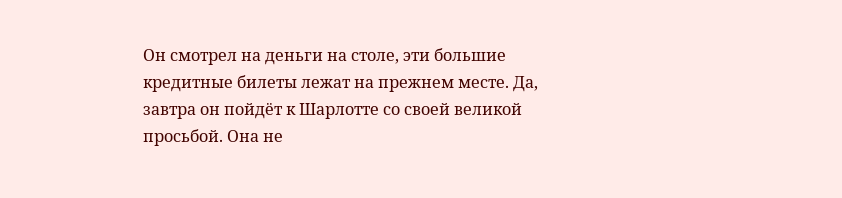Он смотрел на деньги на столе, эти большие кредитные билеты лежат на прежнем месте. Да, завтра он пойдёт к Шарлотте со своей великой просьбой. Она не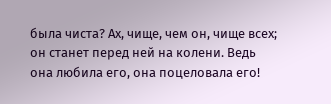была чиста? Ах, чище, чем он, чище всех; он станет перед ней на колени. Ведь она любила его, она поцеловала его!